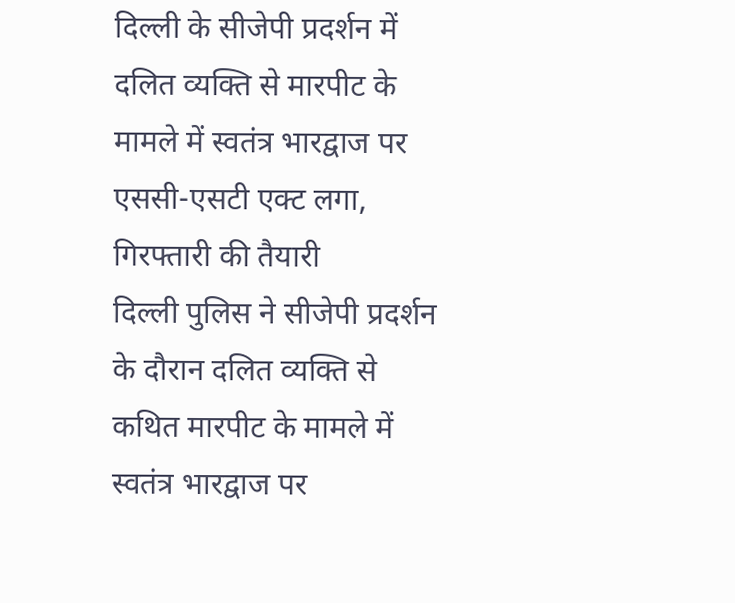दिल्ली के सीजेपी प्रदर्शन में दलित व्यक्ति से मारपीट के मामले में स्वतंत्र भारद्वाज पर एससी-एसटी एक्ट लगा, गिरफ्तारी की तैयारी
दिल्ली पुलिस ने सीजेपी प्रदर्शन के दौरान दलित व्यक्ति से कथित मारपीट के मामले में स्वतंत्र भारद्वाज पर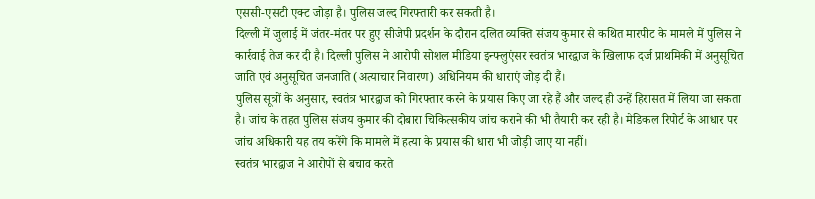एससी-एसटी एक्ट जोड़ा है। पुलिस जल्द गिरफ्तारी कर सकती है।
दिल्ली में जुलाई में जंतर-मंतर पर हुए सीजेपी प्रदर्शन के दौरान दलित व्यक्ति संजय कुमार से कथित मारपीट के मामले में पुलिस ने कार्रवाई तेज कर दी है। दिल्ली पुलिस ने आरोपी सोशल मीडिया इन्फ्लुएंसर स्वतंत्र भारद्वाज के खिलाफ दर्ज प्राथमिकी में अनुसूचित जाति एवं अनुसूचित जनजाति (अत्याचार निवारण) अधिनियम की धाराएं जोड़ दी हैं।
पुलिस सूत्रों के अनुसार, स्वतंत्र भारद्वाज को गिरफ्तार करने के प्रयास किए जा रहे हैं और जल्द ही उन्हें हिरासत में लिया जा सकता है। जांच के तहत पुलिस संजय कुमार की दोबारा चिकित्सकीय जांच कराने की भी तैयारी कर रही है। मेडिकल रिपोर्ट के आधार पर जांच अधिकारी यह तय करेंगे कि मामले में हत्या के प्रयास की धारा भी जोड़ी जाए या नहीं।
स्वतंत्र भारद्वाज ने आरोपों से बचाव करते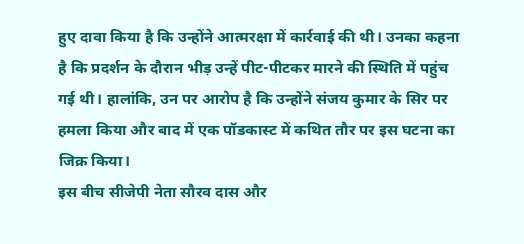हुए दावा किया है कि उन्होंने आत्मरक्षा में कार्रवाई की थी। उनका कहना है कि प्रदर्शन के दौरान भीड़ उन्हें पीट-पीटकर मारने की स्थिति में पहुंच गई थी। हालांकि, उन पर आरोप है कि उन्होंने संजय कुमार के सिर पर हमला किया और बाद में एक पॉडकास्ट में कथित तौर पर इस घटना का जिक्र किया।
इस बीच सीजेपी नेता सौरव दास और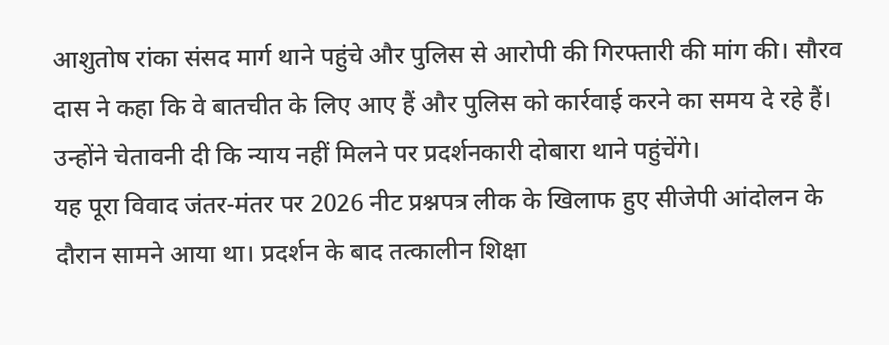आशुतोष रांका संसद मार्ग थाने पहुंचे और पुलिस से आरोपी की गिरफ्तारी की मांग की। सौरव दास ने कहा कि वे बातचीत के लिए आए हैं और पुलिस को कार्रवाई करने का समय दे रहे हैं। उन्होंने चेतावनी दी कि न्याय नहीं मिलने पर प्रदर्शनकारी दोबारा थाने पहुंचेंगे।
यह पूरा विवाद जंतर-मंतर पर 2026 नीट प्रश्नपत्र लीक के खिलाफ हुए सीजेपी आंदोलन के दौरान सामने आया था। प्रदर्शन के बाद तत्कालीन शिक्षा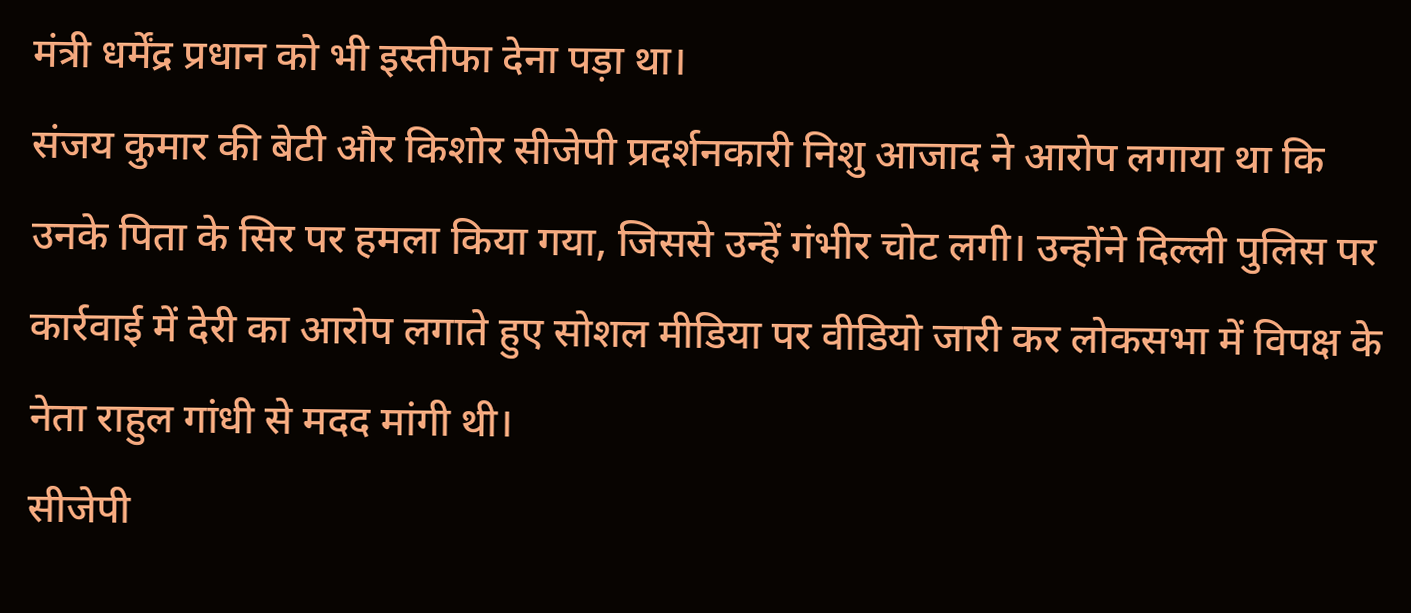मंत्री धर्मेंद्र प्रधान को भी इस्तीफा देना पड़ा था।
संजय कुमार की बेटी और किशोर सीजेपी प्रदर्शनकारी निशु आजाद ने आरोप लगाया था कि उनके पिता के सिर पर हमला किया गया, जिससे उन्हें गंभीर चोट लगी। उन्होंने दिल्ली पुलिस पर कार्रवाई में देरी का आरोप लगाते हुए सोशल मीडिया पर वीडियो जारी कर लोकसभा में विपक्ष के नेता राहुल गांधी से मदद मांगी थी।
सीजेपी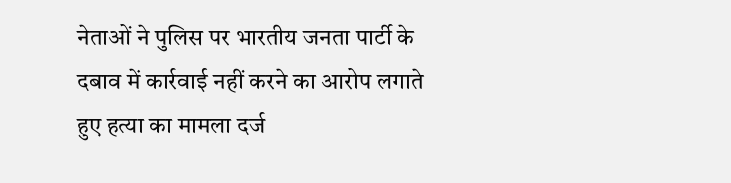नेताओं ने पुलिस पर भारतीय जनता पार्टी के दबाव में कार्रवाई नहीं करने का आरोप लगाते हुए हत्या का मामला दर्ज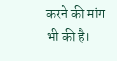करने की मांग भी की है।